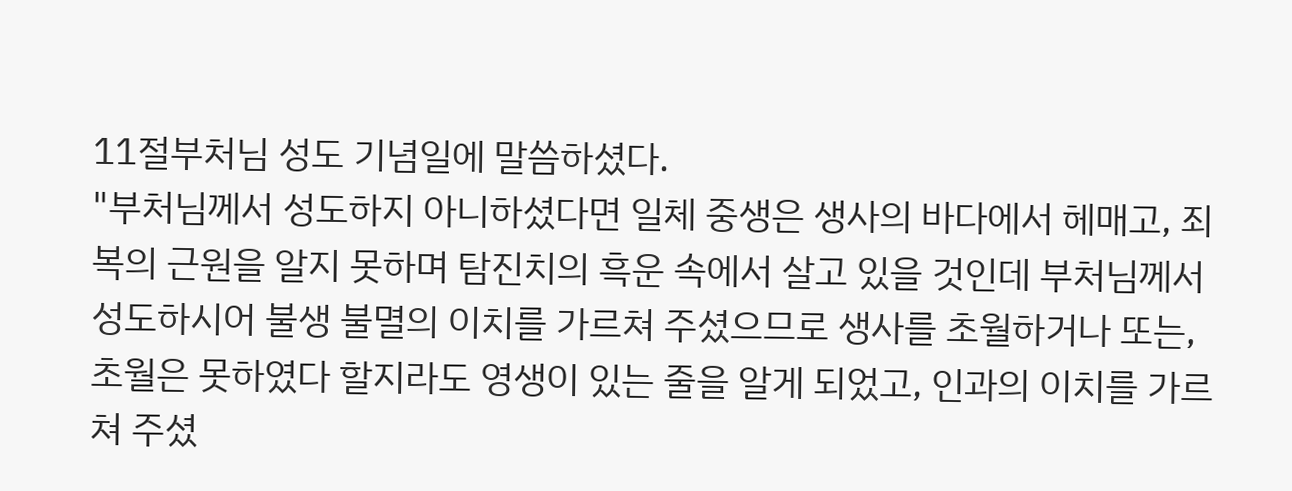11절부처님 성도 기념일에 말씀하셨다.
"부처님께서 성도하지 아니하셨다면 일체 중생은 생사의 바다에서 헤매고, 죄복의 근원을 알지 못하며 탐진치의 흑운 속에서 살고 있을 것인데 부처님께서 성도하시어 불생 불멸의 이치를 가르쳐 주셨으므로 생사를 초월하거나 또는, 초월은 못하였다 할지라도 영생이 있는 줄을 알게 되었고, 인과의 이치를 가르쳐 주셨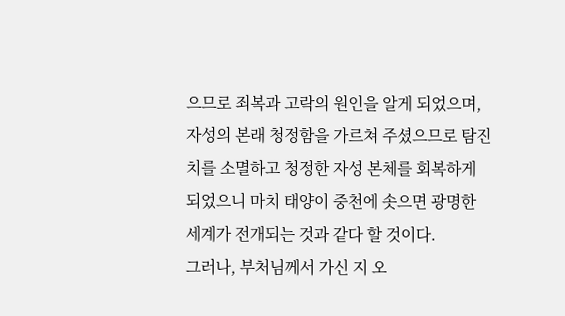으므로 죄복과 고락의 원인을 알게 되었으며, 자성의 본래 청정함을 가르쳐 주셨으므로 탐진치를 소멸하고 청정한 자성 본체를 회복하게 되었으니 마치 태양이 중천에 솟으면 광명한 세계가 전개되는 것과 같다 할 것이다.
그러나, 부처님께서 가신 지 오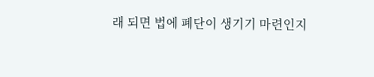래 되면 법에 폐단이 생기기 마련인지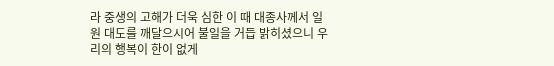라 중생의 고해가 더욱 심한 이 때 대종사께서 일원 대도를 깨달으시어 불일을 거듭 밝히셨으니 우리의 행복이 한이 없게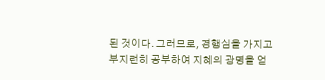된 것이다. 그러므로, 경행심을 가지고 부지런히 공부하여 지혜의 광명을 얻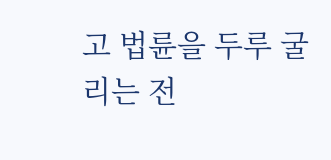고 법륜을 두루 굴리는 전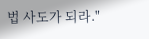법 사도가 되라."